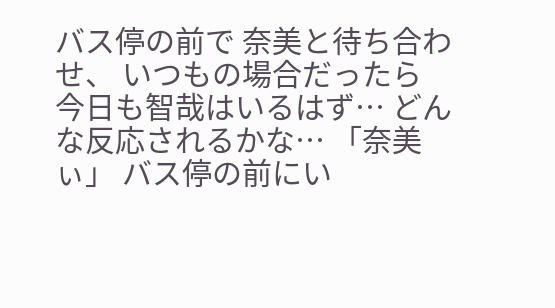バス停の前で 奈美と待ち合わせ、 いつもの場合だったら 今日も智哉はいるはず… どんな反応されるかな… 「奈美ぃ」 バス停の前にい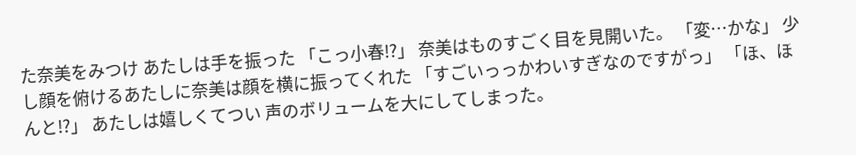た奈美をみつけ あたしは手を振った 「こっ小春!?」 奈美はものすごく目を見開いた。 「変…かな」 少し顔を俯けるあたしに奈美は顔を横に振ってくれた 「すごいっっかわいすぎなのですがっ」 「ほ、ほんと!?」 あたしは嬉しくてつい 声のボリュームを大にしてしまった。